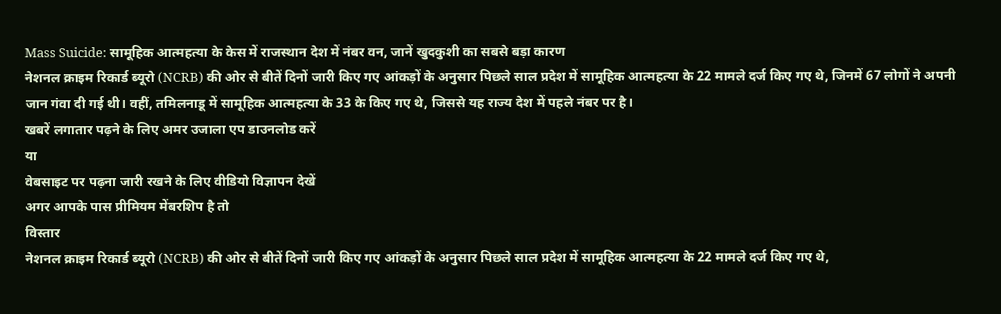Mass Suicide: सामूहिक आत्महत्या के केस में राजस्थान देश में नंबर वन, जानें खुदकुशी का सबसे बड़ा कारण
नेशनल क्राइम रिकार्ड ब्यूरो (NCRB) की ओर से बीतें दिनों जारी किए गए आंकड़ों के अनुसार पिछले साल प्रदेश में सामूहिक आत्महत्या के 22 मामले दर्ज किए गए थे, जिनमें 67 लोगों ने अपनी जान गंवा दी गई थी। वहीं, तमिलनाडू में सामूहिक आत्महत्या के 33 के किए गए थे, जिससे यह राज्य देश में पहले नंबर पर है।
खबरें लगातार पढ़ने के लिए अमर उजाला एप डाउनलोड करें
या
वेबसाइट पर पढ़ना जारी रखने के लिए वीडियो विज्ञापन देखें
अगर आपके पास प्रीमियम मेंबरशिप है तो
विस्तार
नेशनल क्राइम रिकार्ड ब्यूरो (NCRB) की ओर से बीतें दिनों जारी किए गए आंकड़ों के अनुसार पिछले साल प्रदेश में सामूहिक आत्महत्या के 22 मामले दर्ज किए गए थे,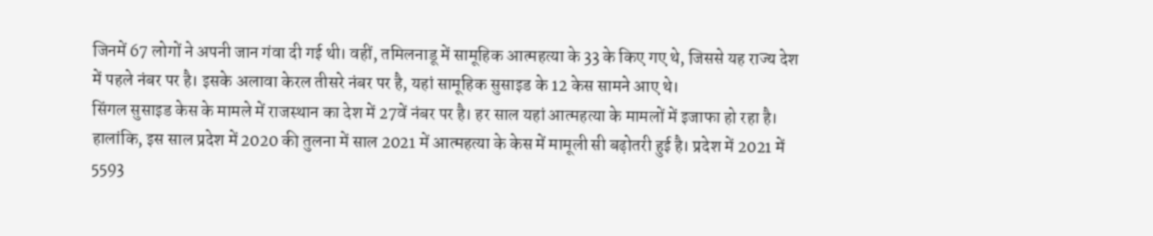जिनमें 67 लोगों ने अपनी जान गंवा दी गई थी। वहीं, तमिलनाडू में सामूहिक आत्महत्या के 33 के किए गए थे, जिससे यह राज्य देश में पहले नंबर पर है। इसके अलावा केरल तीसरे नंबर पर है, यहां सामूहिक सुसाइड के 12 केस सामने आए थे।
सिंगल सुसाइड केस के मामले में राजस्थान का देश में 27वें नंबर पर है। हर साल यहां आत्महत्या के मामलों में इजाफा हो रहा है। हालांकि, इस साल प्रदेश में 2020 की तुलना में साल 2021 में आत्महत्या के केस में मामूली सी बढ़ोतरी हुई है। प्रदेश में 2021 में 5593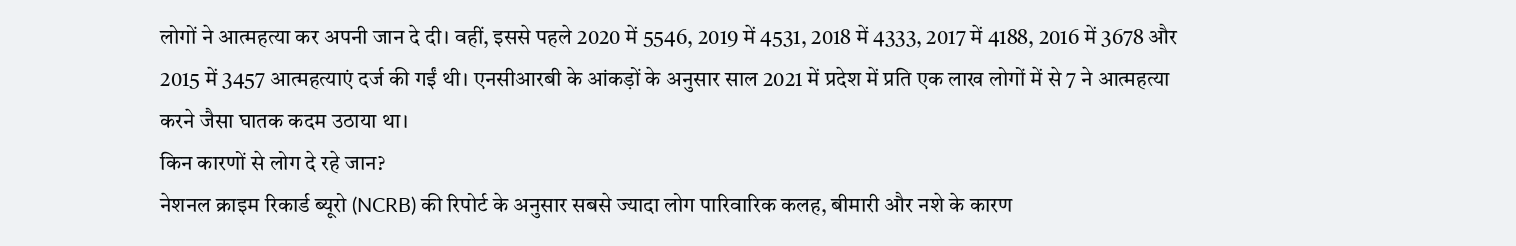लोगों ने आत्महत्या कर अपनी जान दे दी। वहीं, इससे पहले 2020 में 5546, 2019 में 4531, 2018 में 4333, 2017 में 4188, 2016 में 3678 और 2015 में 3457 आत्महत्याएं दर्ज की गईं थी। एनसीआरबी के आंकड़ों के अनुसार साल 2021 में प्रदेश में प्रति एक लाख लोगों में से 7 ने आत्महत्या करने जैसा घातक कदम उठाया था।
किन कारणों से लोग दे रहे जान?
नेशनल क्राइम रिकार्ड ब्यूरो (NCRB) की रिपोर्ट के अनुसार सबसे ज्यादा लोग पारिवारिक कलह, बीमारी और नशे के कारण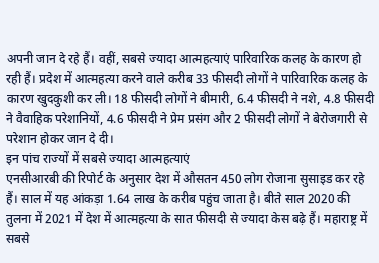अपनी जान दे रहे हैं। वहीं, सबसे ज्यादा आत्महत्याएं पारिवारिक कलह के कारण हो रही हैं। प्रदेश में आत्महत्या करने वाले करीब 33 फीसदी लोगों ने पारिवारिक कलह के कारण खुदकुशी कर ली। 18 फीसदी लोगों ने बीमारी, 6.4 फीसदी ने नशे, 4.8 फीसदी ने वैवाहिक परेशानियों, 4.6 फीसदी ने प्रेम प्रसंग और 2 फीसदी लोगों ने बेरोजगारी से परेशान होकर जान दे दी।
इन पांच राज्यों में सबसे ज्यादा आत्महत्याएं
एनसीआरबी की रिपोर्ट के अनुसार देश में औसतन 450 लोग रोजाना सुसाइड कर रहे हैं। साल में यह आंकड़ा 1.64 लाख के करीब पहुंच जाता है। बीते साल 2020 की तुलना में 2021 में देश में आत्महत्या के सात फीसदी से ज्यादा केस बढ़े हैं। महाराष्ट्र में सबसे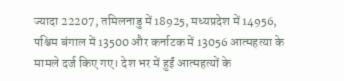ज्यादा 22207, तमिलनाडु में 18925, मध्यप्रदेश में 14956, पश्चिम बंगाल में 13500 और कर्नाटक में 13056 आत्महत्या के मामले दर्ज किए गए। देश भर में हुईं आत्महत्यों के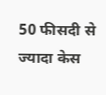50 फीसदी से ज्यादा केस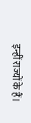इन्हीं राज्यों के हैं।